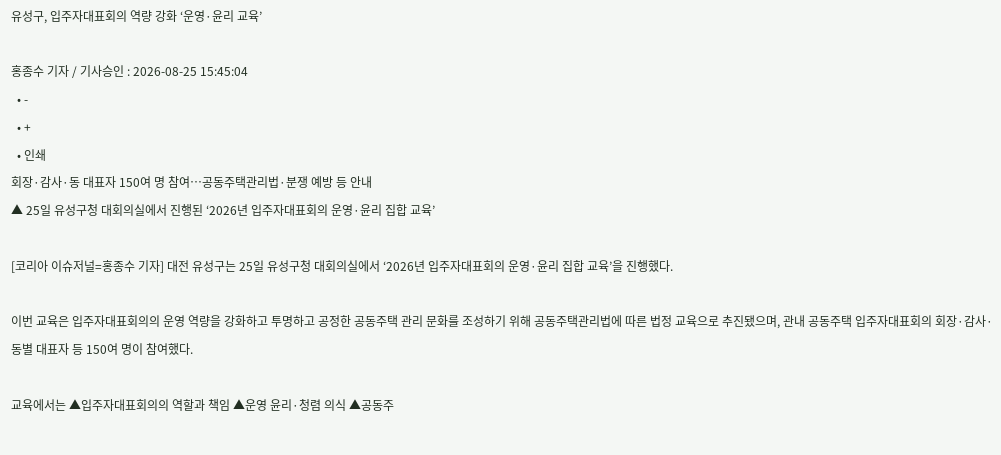유성구, 입주자대표회의 역량 강화 ‘운영·윤리 교육’

홍종수 기자 / 기사승인 : 2026-08-25 15:45:04
  • -
  • +
  • 인쇄
회장·감사·동 대표자 150여 명 참여…공동주택관리법·분쟁 예방 등 안내
▲ 25일 유성구청 대회의실에서 진행된 ‘2026년 입주자대표회의 운영·윤리 집합 교육’

[코리아 이슈저널=홍종수 기자] 대전 유성구는 25일 유성구청 대회의실에서 ‘2026년 입주자대표회의 운영·윤리 집합 교육’을 진행했다.

이번 교육은 입주자대표회의의 운영 역량을 강화하고 투명하고 공정한 공동주택 관리 문화를 조성하기 위해 공동주택관리법에 따른 법정 교육으로 추진됐으며, 관내 공동주택 입주자대표회의 회장·감사·동별 대표자 등 150여 명이 참여했다.

교육에서는 ▲입주자대표회의의 역할과 책임 ▲운영 윤리·청렴 의식 ▲공동주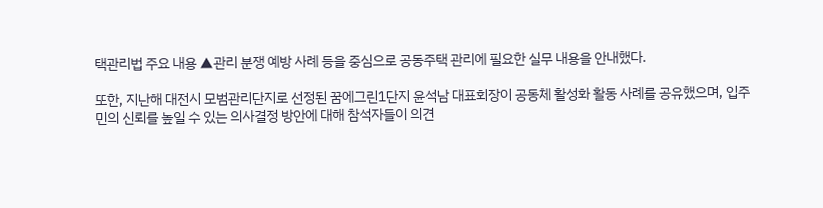택관리법 주요 내용 ▲관리 분쟁 예방 사례 등을 중심으로 공동주택 관리에 필요한 실무 내용을 안내했다.

또한, 지난해 대전시 모범관리단지로 선정된 꿈에그린1단지 윤석남 대표회장이 공동체 활성화 활동 사례를 공유했으며, 입주민의 신뢰를 높일 수 있는 의사결정 방안에 대해 참석자들이 의견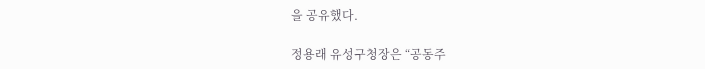을 공유했다.

정용래 유성구청장은 “공동주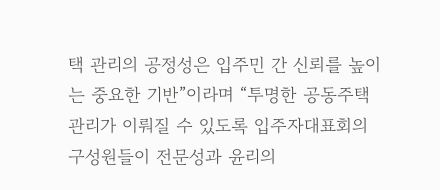택 관리의 공정성은 입주민 간 신뢰를 높이는 중요한 기반”이라며 “투명한 공동주택 관리가 이뤄질 수 있도록 입주자대표회의 구성원들이 전문성과 윤리의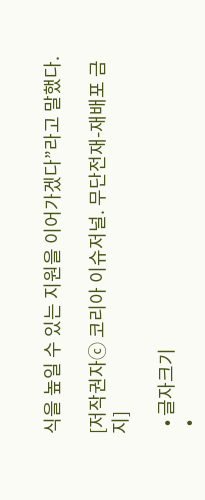식을 높일 수 있는 지원을 이어가겠다”라고 말했다.

[저작권자ⓒ 코리아 이슈저널. 무단전재-재배포 금지]

  • 글자크기
  •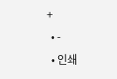+
  • -
  • 인쇄